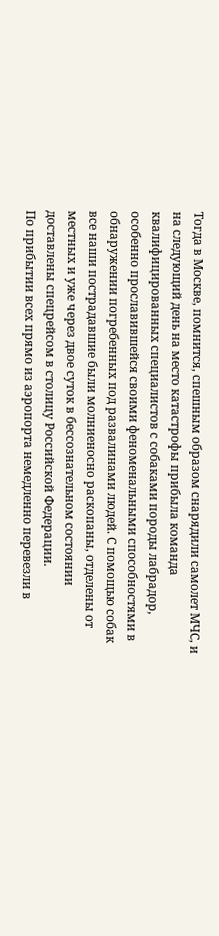Тогда в Москве, помнится, спешным образом снарядили самолет МЧС, и на следующий день на место катастрофы прибыла команда квалифицированных специалистов с собаками породы лабрадор, особенно прославившейся своими феноменальными способностями в обнаружении погребенных под развалинами людей. С помощью собак все наши пострадавшие были молниеносно раскопаны, отделены от местных и уже через двое суток в бессознательном состоянии доставлены спецрейсом в столицу Российской Федерации.
По прибытии всех прямо из аэропорта немедленно перевезли в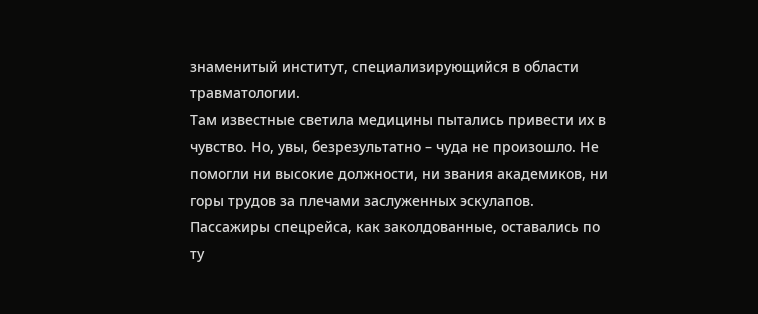знаменитый институт, специализирующийся в области травматологии.
Там известные светила медицины пытались привести их в чувство. Но, увы, безрезультатно – чуда не произошло. Не помогли ни высокие должности, ни звания академиков, ни горы трудов за плечами заслуженных эскулапов. Пассажиры спецрейса, как заколдованные, оставались по ту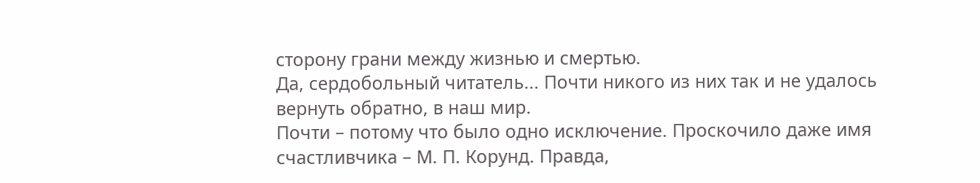сторону грани между жизнью и смертью.
Да, сердобольный читатель... Почти никого из них так и не удалось вернуть обратно, в наш мир.
Почти – потому что было одно исключение. Проскочило даже имя счастливчика – М. П. Корунд. Правда,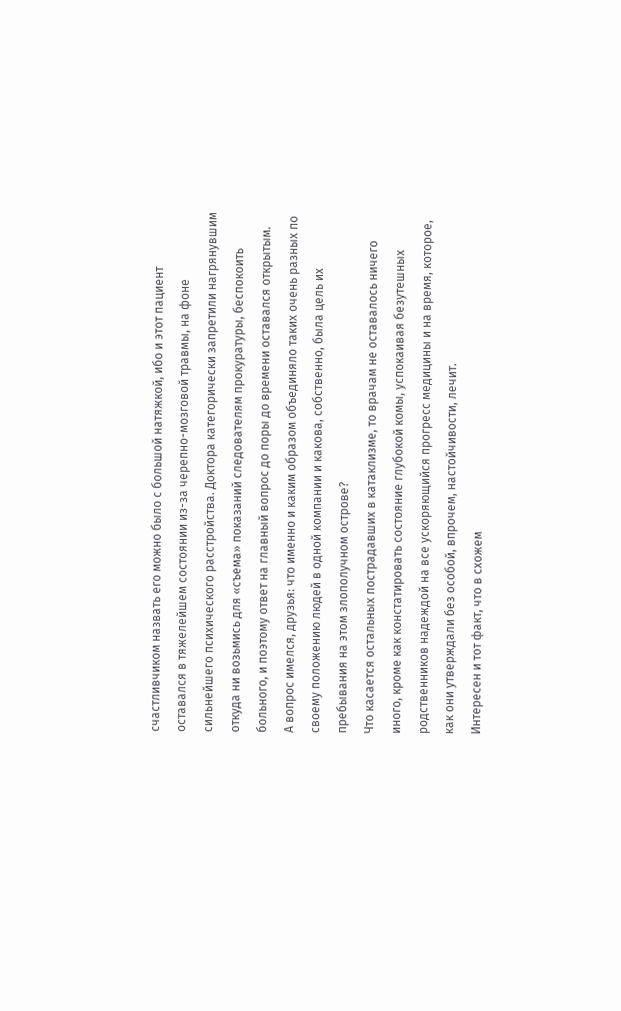счастливчиком назвать его можно было с большой натяжкой, ибо и этот пациент оставался в тяжелейшем состоянии из-за черепно-мозговой травмы, на фоне сильнейшего психического расстройства. Доктора категорически запретили нагрянувшим откуда ни возьмись для «съема» показаний следователям прокуратуры, беспокоить больного, и поэтому ответ на главный вопрос до поры до времени оставался открытым.
А вопрос имелся, друзья: что именно и каким образом объединяло таких очень разных по своему положению людей в одной компании и какова, собственно, была цель их пребывания на этом злополучном острове?
Что касается остальных пострадавших в катаклизме, то врачам не оставалось ничего иного, кроме как констатировать состояние глубокой комы, успокаивая безутешных родственников надеждой на все ускоряющийся прогресс медицины и на время, которое, как они утверждали без особой, впрочем, настойчивости, лечит.
Интересен и тот факт, что в схожем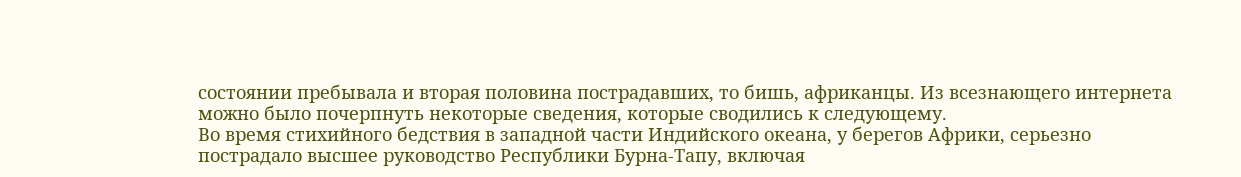состоянии пребывала и вторая половина пострадавших, то бишь, африканцы. Из всезнающего интернета можно было почерпнуть некоторые сведения, которые сводились к следующему.
Во время стихийного бедствия в западной части Индийского океана, у берегов Африки, серьезно пострадало высшее руководство Республики Бурна-Тапу, включая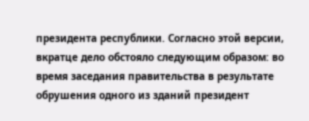президента республики. Согласно этой версии, вкратце дело обстояло следующим образом: во время заседания правительства в результате обрушения одного из зданий президент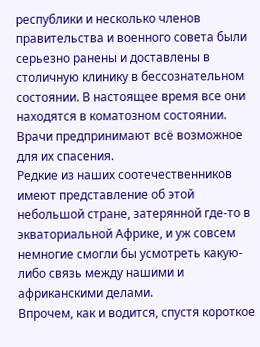республики и несколько членов правительства и военного совета были серьезно ранены и доставлены в столичную клинику в бессознательном состоянии. В настоящее время все они находятся в коматозном состоянии. Врачи предпринимают всё возможное для их спасения.
Редкие из наших соотечественников имеют представление об этой небольшой стране, затерянной где-то в экваториальной Африке, и уж совсем немногие смогли бы усмотреть какую-либо связь между нашими и африканскими делами.
Впрочем, как и водится, спустя короткое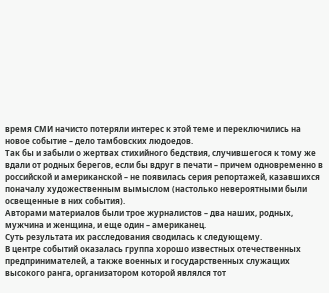время СМИ начисто потеряли интерес к этой теме и переключились на новое событие – дело тамбовских людоедов.
Так бы и забыли о жертвах стихийного бедствия, случившегося к тому же вдали от родных берегов, если бы вдруг в печати – причем одновременно в российской и американской – не появилась серия репортажей, казавшихся поначалу художественным вымыслом (настолько невероятными были освещенные в них события).
Авторами материалов были трое журналистов – два наших, родных, мужчина и женщина, и еще один – американец.
Суть результата их расследования сводилась к следующему.
В центре событий оказалась группа хорошо известных отечественных предпринимателей, а также военных и государственных служащих высокого ранга, организатором которой являлся тот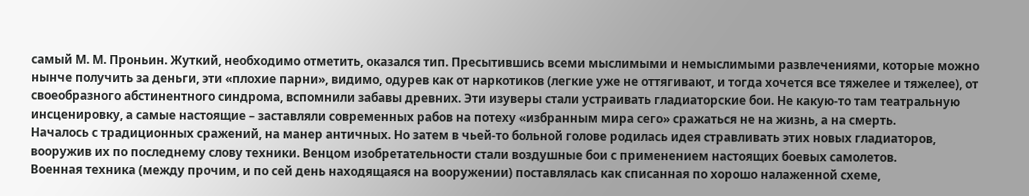самый М. М. Проньин. Жуткий, необходимо отметить, оказался тип. Пресытившись всеми мыслимыми и немыслимыми развлечениями, которые можно нынче получить за деньги, эти «плохие парни», видимо, одурев как от наркотиков (легкие уже не оттягивают, и тогда хочется все тяжелее и тяжелее), от своеобразного абстинентного синдрома, вспомнили забавы древних. Эти изуверы стали устраивать гладиаторские бои. Не какую-то там театральную инсценировку, а самые настоящие – заставляли современных рабов на потеху «избранным мира сего» сражаться не на жизнь, а на смерть.
Началось с традиционных сражений, на манер античных. Но затем в чьей-то больной голове родилась идея стравливать этих новых гладиаторов, вооружив их по последнему слову техники. Венцом изобретательности стали воздушные бои с применением настоящих боевых самолетов.
Военная техника (между прочим, и по сей день находящаяся на вооружении) поставлялась как списанная по хорошо налаженной схеме,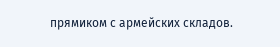прямиком с армейских складов.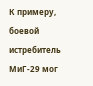К примеру, боевой истребитель МиГ-29 мог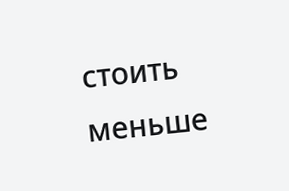стоить меньше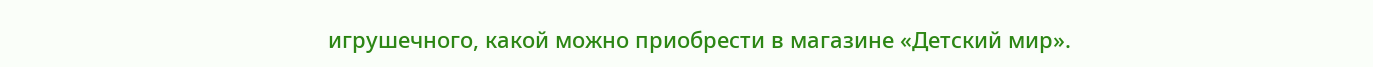игрушечного, какой можно приобрести в магазине «Детский мир».